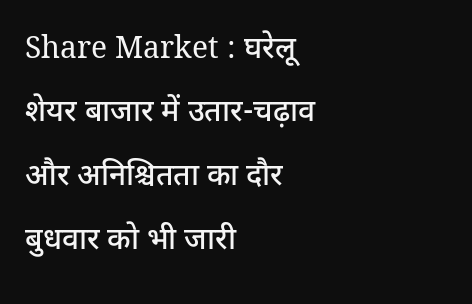Share Market : घरेलू शेयर बाजार में उतार-चढ़ाव और अनिश्चितता का दौर बुधवार को भी जारी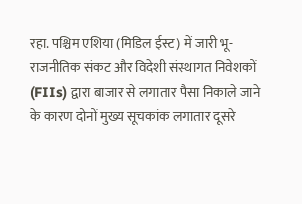रहा. पश्चिम एशिया (मिडिल ईस्ट) में जारी भू-राजनीतिक संकट और विदेशी संस्थागत निवेशकों (FIIs) द्वारा बाजार से लगातार पैसा निकाले जाने के कारण दोनों मुख्य सूचकांक लगातार दूसरे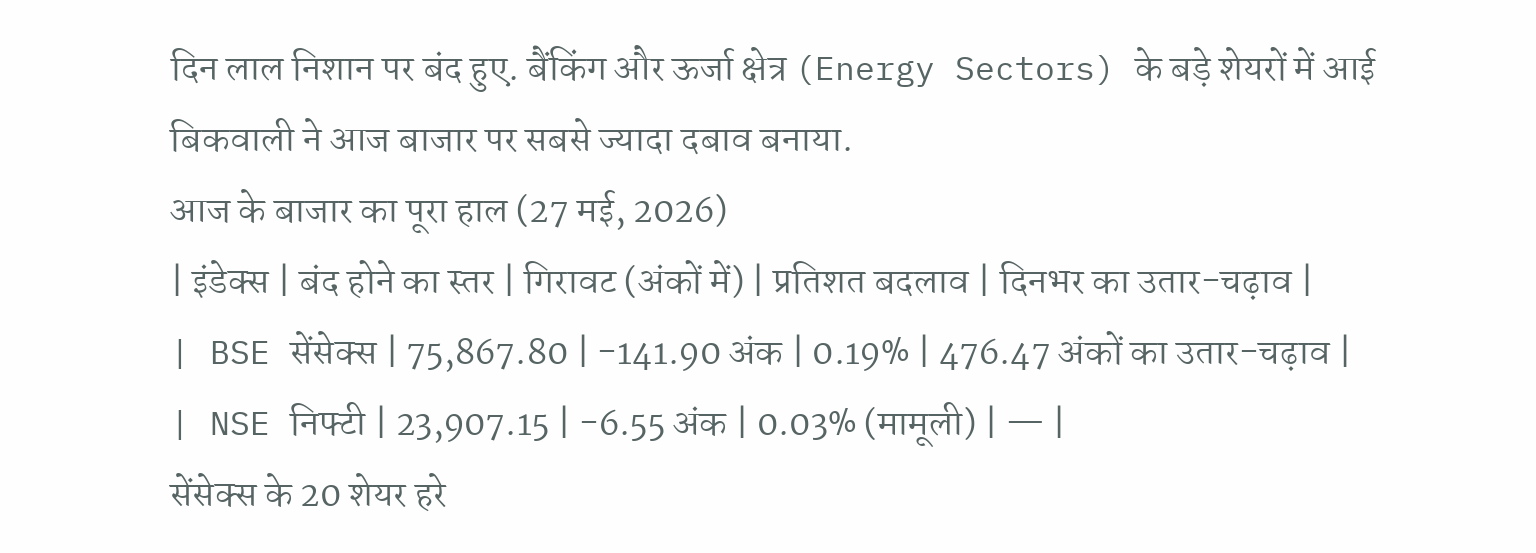दिन लाल निशान पर बंद हुए. बैंकिंग और ऊर्जा क्षेत्र (Energy Sectors) के बड़े शेयरों में आई बिकवाली ने आज बाजार पर सबसे ज्यादा दबाव बनाया.
आज के बाजार का पूरा हाल (27 मई, 2026)
| इंडेक्स | बंद होने का स्तर | गिरावट (अंकों में) | प्रतिशत बदलाव | दिनभर का उतार-चढ़ाव |
| BSE सेंसेक्स | 75,867.80 | -141.90 अंक | 0.19% | 476.47 अंकों का उतार-चढ़ाव |
| NSE निफ्टी | 23,907.15 | -6.55 अंक | 0.03% (मामूली) | — |
सेंसेक्स के 20 शेयर हरे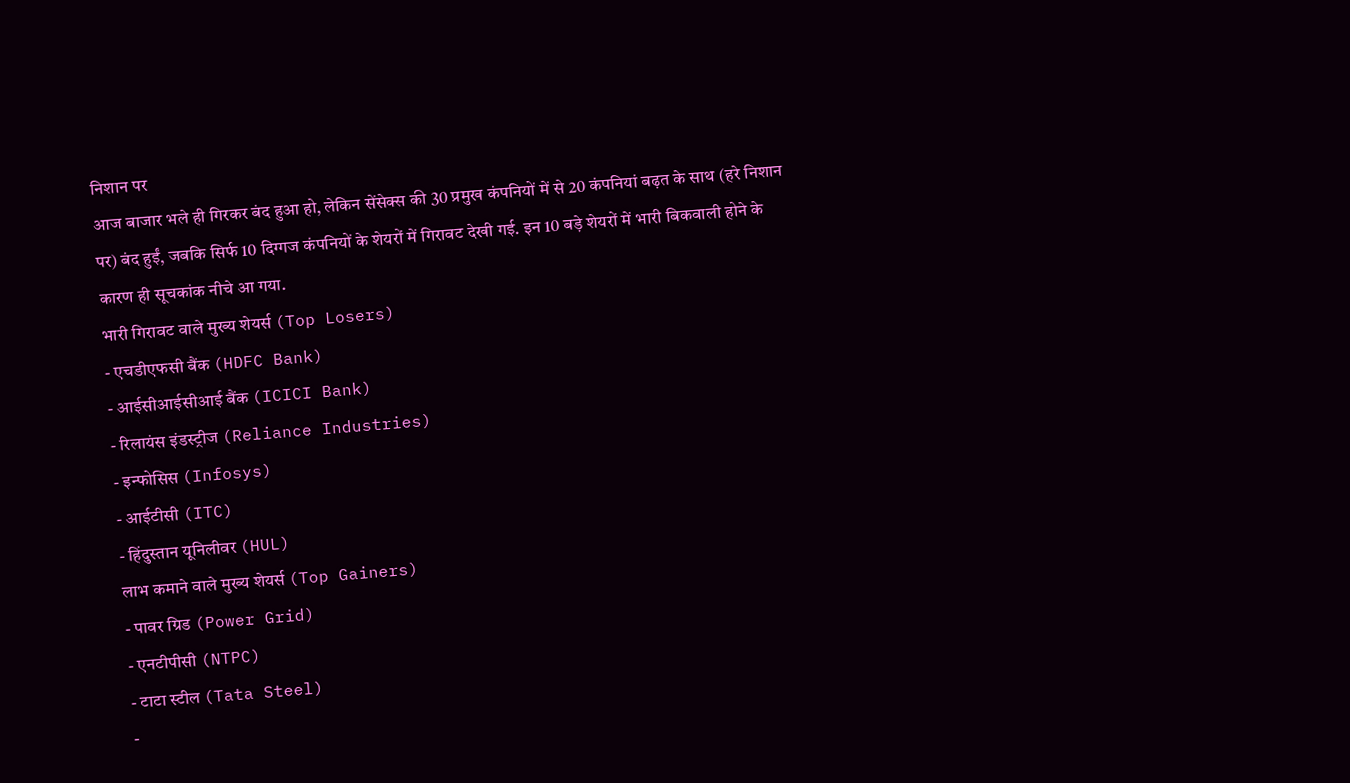निशान पर
आज बाजार भले ही गिरकर बंद हुआ हो, लेकिन सेंसेक्स की 30 प्रमुख कंपनियों में से 20 कंपनियां बढ़त के साथ (हरे निशान पर) बंद हुईं, जबकि सिर्फ 10 दिग्गज कंपनियों के शेयरों में गिरावट देखी गई. इन 10 बड़े शेयरों में भारी बिकवाली होने के कारण ही सूचकांक नीचे आ गया.
भारी गिरावट वाले मुख्य शेयर्स (Top Losers)
- एचडीएफसी बैंक (HDFC Bank)
- आईसीआईसीआई बैंक (ICICI Bank)
- रिलायंस इंडस्ट्रीज (Reliance Industries)
- इन्फोसिस (Infosys)
- आईटीसी (ITC)
- हिंदुस्तान यूनिलीवर (HUL)
लाभ कमाने वाले मुख्य शेयर्स (Top Gainers)
- पावर ग्रिड (Power Grid)
- एनटीपीसी (NTPC)
- टाटा स्टील (Tata Steel)
-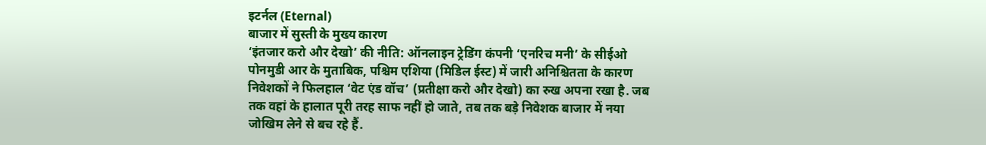इटर्नल (Eternal)
बाजार में सुस्ती के मुख्य कारण
‘इंतजार करो और देखो’ की नीति: ऑनलाइन ट्रेडिंग कंपनी ‘एनरिच मनी’ के सीईओ पोनमुडी आर के मुताबिक, पश्चिम एशिया (मिडिल ईस्ट) में जारी अनिश्चितता के कारण निवेशकों ने फिलहाल ‘वेट एंड वॉच’ (प्रतीक्षा करो और देखो) का रुख अपना रखा है. जब तक वहां के हालात पूरी तरह साफ नहीं हो जाते, तब तक बड़े निवेशक बाजार में नया जोखिम लेने से बच रहे हैं.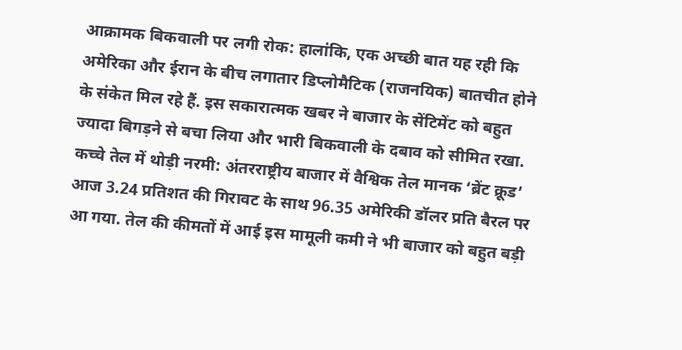आक्रामक बिकवाली पर लगी रोक: हालांकि, एक अच्छी बात यह रही कि अमेरिका और ईरान के बीच लगातार डिप्लोमैटिक (राजनयिक) बातचीत होने के संकेत मिल रहे हैं. इस सकारात्मक खबर ने बाजार के सेंटिमेंट को बहुत ज्यादा बिगड़ने से बचा लिया और भारी बिकवाली के दबाव को सीमित रखा.
कच्चे तेल में थोड़ी नरमी: अंतरराष्ट्रीय बाजार में वैश्विक तेल मानक ‘ब्रेंट क्रूड’ आज 3.24 प्रतिशत की गिरावट के साथ 96.35 अमेरिकी डॉलर प्रति बैरल पर आ गया. तेल की कीमतों में आई इस मामूली कमी ने भी बाजार को बहुत बड़ी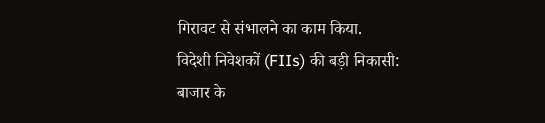गिरावट से संभालने का काम किया.
विदेशी निवेशकों (FIIs) की बड़ी निकासी: बाजार के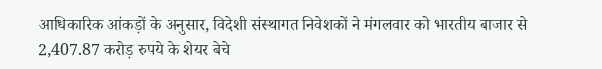आधिकारिक आंकड़ों के अनुसार, विदेशी संस्थागत निवेशकों ने मंगलवार को भारतीय बाजार से 2,407.87 करोड़ रुपये के शेयर बेचे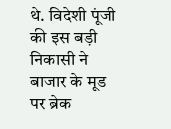थे. विदेशी पूंजी की इस बड़ी निकासी ने बाजार के मूड पर ब्रेक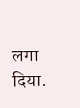लगा दिया.